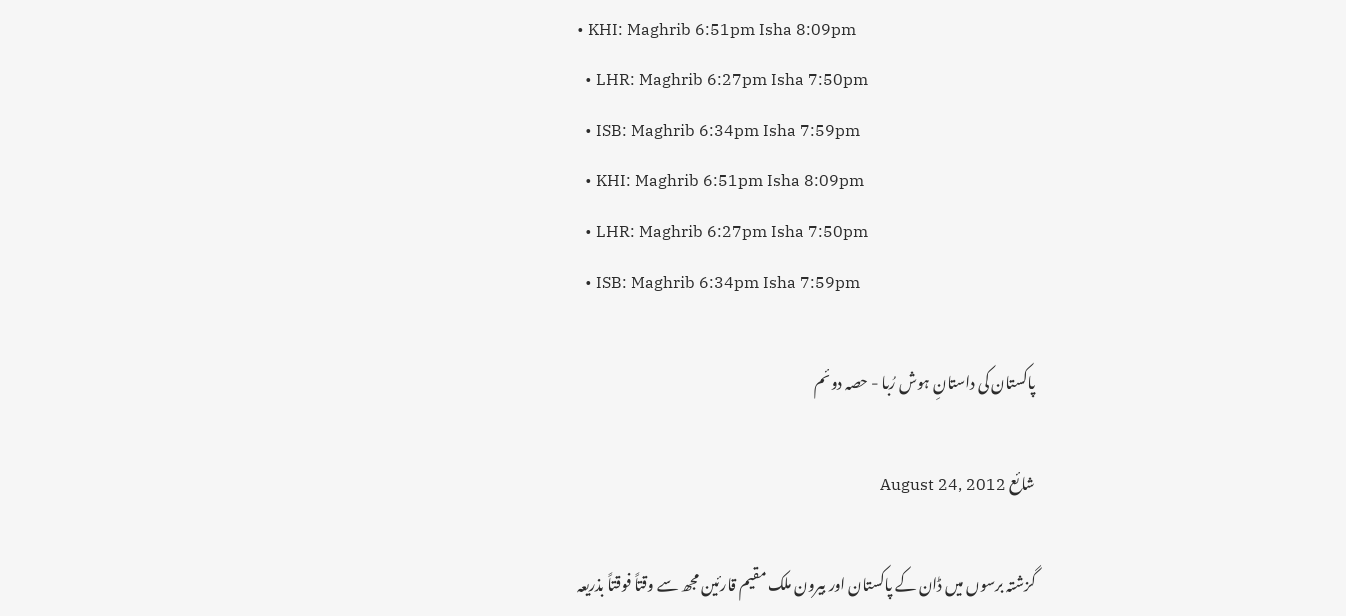• KHI: Maghrib 6:51pm Isha 8:09pm
  • LHR: Maghrib 6:27pm Isha 7:50pm
  • ISB: Maghrib 6:34pm Isha 7:59pm
  • KHI: Maghrib 6:51pm Isha 8:09pm
  • LHR: Maghrib 6:27pm Isha 7:50pm
  • ISB: Maghrib 6:34pm Isha 7:59pm

پاکستان کی داستانِ ہوش رُبا - حصہ دوئم

شائع August 24, 2012

گزشتہ برسوں میں ڈان کے پاکستان اور بیرون ملک مقیم قارئین مجھ سے وقتاً فوقتاً بذریعہ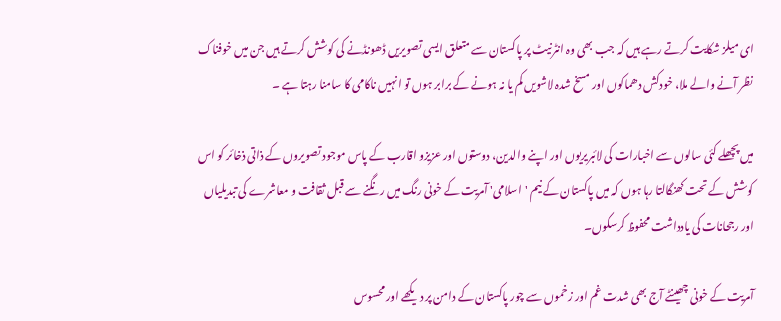ای میلز شکایت کرتے رہے ہیں کہ جب بھی وہ انٹرنیٹ پر پاکستان سے متعلق ایسی تصویریں ڈھونڈنے کی کوشش کرتے ہیں جن میں خوفناک نظر آنے والے ملا، خودکش دھماکوں اور مسخ شدہ لاشویں کم یا نہ ہونے کے برابر ہوں تو انہیں ناکامی کا سامنا رہتا ہے ۔

میں پچھلے کئی سالوں سے اخبارات کی لائبریریوں اور اپنے والدین، دوستوں اور عزیزو اقارب کے پاس موجود تصویروں کے ذاتی ذخائر کو اس کوشش کے تحت کھنگالتا رہا ہوں کہ میں پاکستان کے نیم 'اسلامی' آمریت کے خونی رنگ میں رنگنے سے قبل ثقافت و معاشرے کی تبدیلیاں اور رجحانات کی یادداشت محفوظ کرسکوں۔

آمریت کے خونی چھینٹے آج بھی شدت غم اور زخموں سے چور پاکستان کے دامن پر دیکھے اور محسوس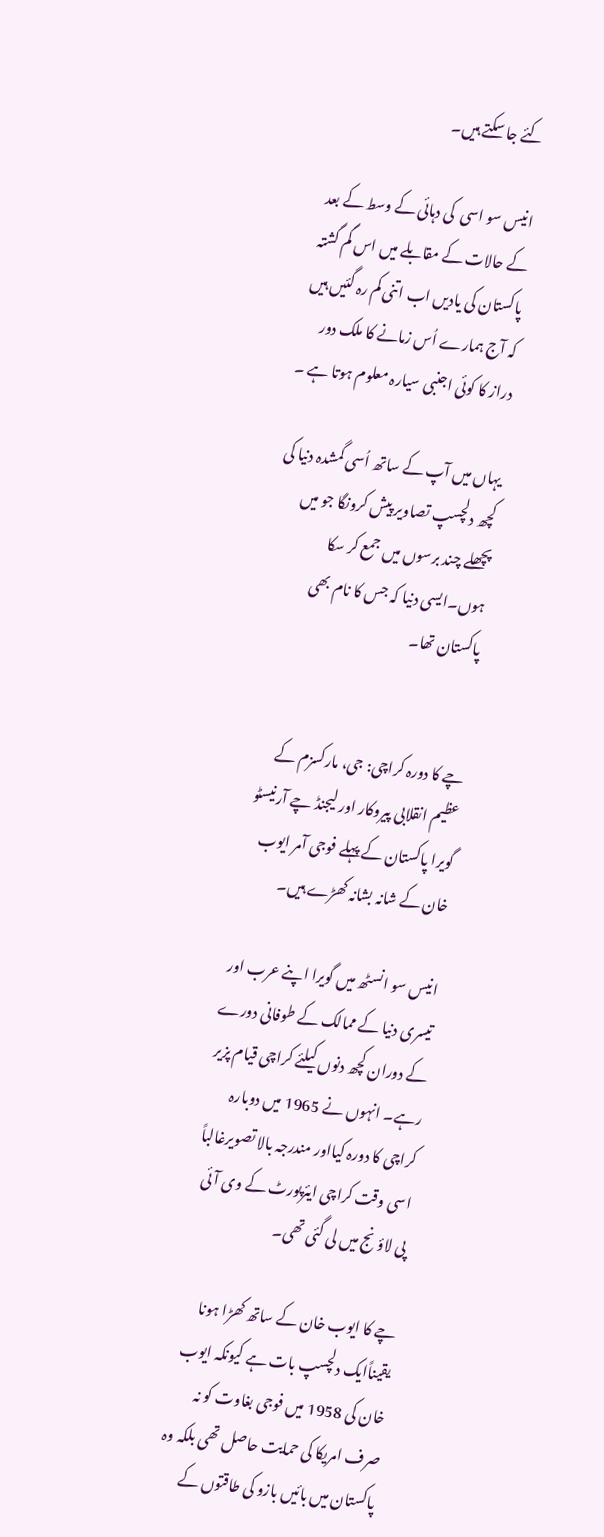کئے جا سکتے ہیں۔

انیس سو اسی  کی دہائی کے وسط کے بعد کے حالات کے مقابلے میں اس گم گشتہ پاکستان کی یادیں اب اتنی کم رہ گئیں ہیں کہ آج ہمارے اُس زمانے کا ملک دور دراز کا کوئی اجنبی سیارہ معلوم ہوتا ہے ۔

یہاں میں آپ کے ساتھ اُسی گمشدہ دنیا کی کچھ دلچسپ تصاویر پیش کرونگا جو میں پچھلے چند برسوں میں جمع کر سکا ہوں۔ایسی دنیا کہ جس کا نام بھی پاکستان تھا۔


چے کا دورہ کراچی: جی، مارکسزم کے عظیم انقلابی پیروکار اور لیجنڈ چے آرنیسٹو گویرا پاکستان کے پہلے فوجی آمر ایوب خان کے شانہ بشانہ کھڑے ہیں۔

انیس سو انسٹھ میں گویرا اپنے عرب اور تیسری دنیا کے ممالک کے طوفانی دورے کے دوران کچھ دنوں کیلئے کراچی قیام پزیر رہے۔ انہوں نے 1965 میں دوبارہ کراچی کا دورہ کیااور مندرجہ بالا تصویرغالباً اسی وقت کراچی ایئرپورٹ کے وی آئی پی لاؤنج میں لی گئی تھی۔

چے کا ایوب خان کے ساتھ کھڑا ہونا یقیناًایک دلچسپ بات ہے کیونکہ ایوب خان کی 1958 میں فوجی بغاوت کو نہ صرف امریکا کی حمایت حاصل تھی بلکہ وہ پاکستان میں بائیں بازو کی طاقتوں کے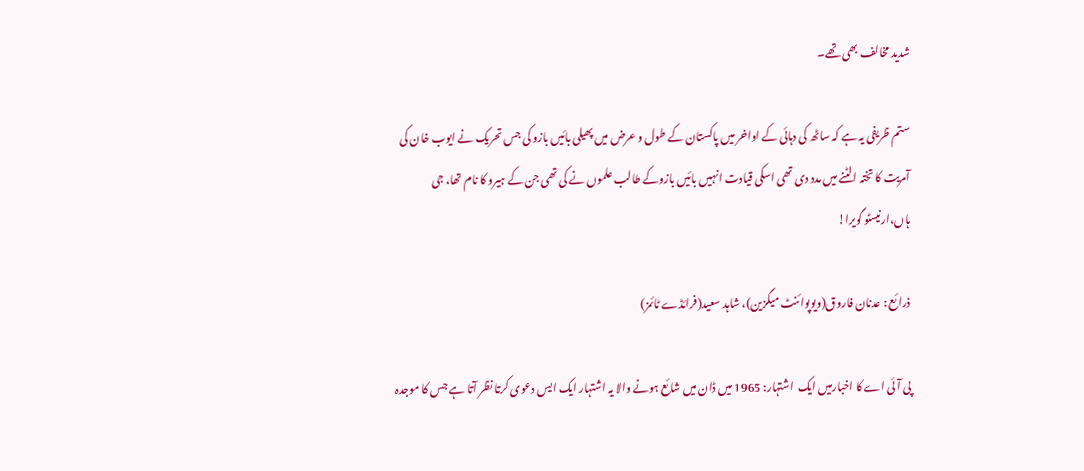شدید مخالف بھی تھے۔

ستم ظریفی یہ ہے کہ ساٹھ کی دہائی کے اواخر میں پاکستان کے طول و عرض میں پھیلی بائیں بازو کی جس تحریک نے ایوب خان کی آمریت کا تختہ الٹنے میں مدد دی تھی اسکی قیادت انہیں بائیں بازوکے طالب علموں نے کی تھی جن کے ہیرو کا نام تھا، جی ہاں،ارنیسٹو گویرا!

ذرائع : عدنان فاروق(ویوپوائنٹ میگزین)، شاہد سعید(فرائڈے ٹائمز)

پی آئی اے کا اخبارمیں ایک  اشتہار: 1965 میں ڈان میں شائع ہونے والا یہ اشتہار ایک ایس دعوی کرتا نظر آتا ہے جس کا موجدہ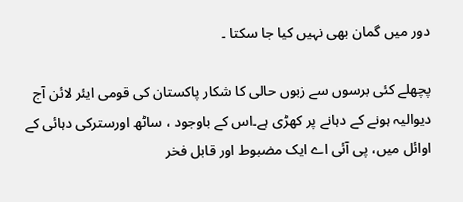دور میں گمان بھی نہیں کیا جا سکتا ۔

پچھلے کئی برسوں سے زبوں حالی کا شکار پاکستان کی قومی ایئر لائن آج دیوالیہ ہونے کے دہانے پر کھڑی ہے۔اس کے باوجود ، ساٹھ اورسترکی دہائی کے اوائل میں، پی آئی اے ایک مضبوط اور قابل فخر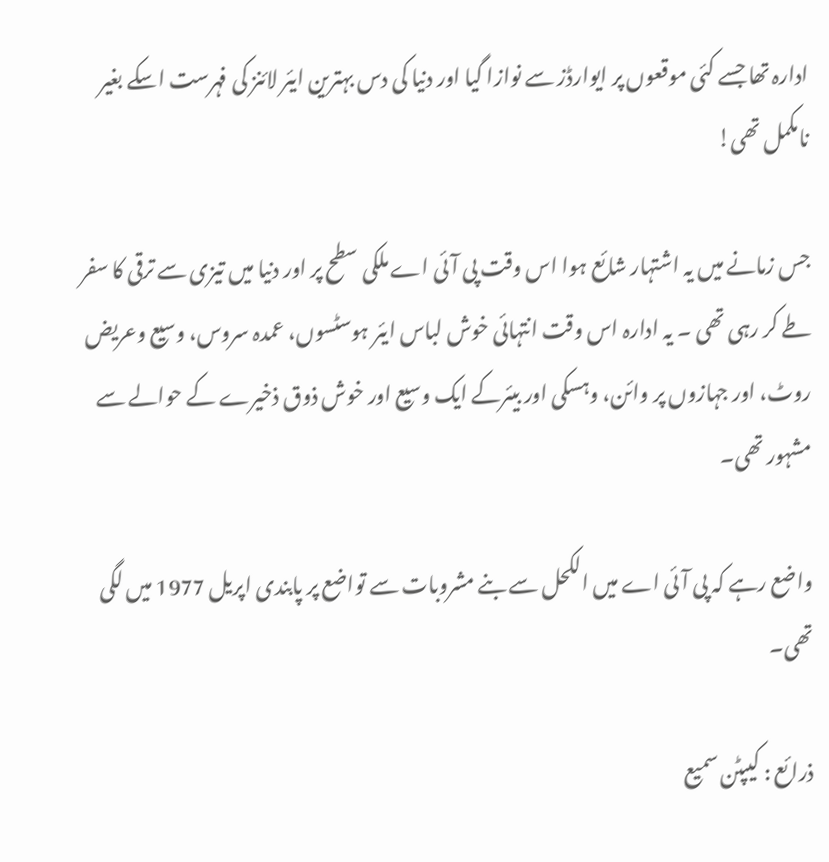ادارہ تھا جسے کئی موقعوں پر ایوارڈز سے نوازا گیا اور دنیا کی دس بہترین ایئر لائنز کی فہرست اسکے بغیر نامکمل تھی!

جس زمانے میں یہ اشتہار شائع ہوا اس وقت پی آئی اے ملکی سطح پر اور دنیا میں تیزی سے ترقی کا سفر طے کر رہی تھی ۔ یہ ادارہ اس وقت انتہائی خوش لباس ایئر ہوسٹسوں، عمدہ سروس، وسیع وعریض روٹ، اور جہازوں پر وائن، وہسکی اور بیئرکے ایک وسیع اور خوش ذوق ذخیرے کے حوالے سے مشہور تھی۔

واضع رہے کہ پی آئی اے میں الکحل سے بنے مشروبات سے تواضع پر پابندی اپریل 1977 میں لگی تھی۔

ذرائع : کیپٹن سمیع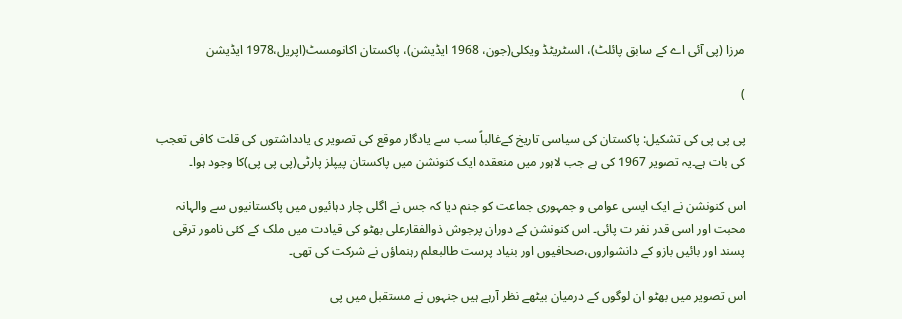مرزا (پی آئی اے کے سابق پائلٹ)، السٹریٹڈ ویکلی(جون، 1968 ایڈیشن)، پاکستان اکانومسٹ(اپریل،1978 ایڈیشن

)

پی پی پی کی تشکیل: پاکستان کی سیاسی تاریخ کےغالباً سب سے یادگار موقع کی تصویر ی یادداشتوں کی قلت کافی تعجب کی بات ہے۔یہ تصویر 1967 کی ہے جب لاہور میں منعقدہ ایک کنونشن میں پاکستان پیپلز پارٹی(پی پی پی)کا وجود ہوا۔

اس کنونشن نے ایک ایسی عوامی و جمہوری جماعت کو جنم دیا کہ جس نے اگلی چار دہائیوں میں پاکستانیوں سے والہانہ محبت اور اسی قدر نفر ت پائی۔ اس کنونشن کے دوران پرجوش ذوالفقارعلی بھٹو کی قیادت میں ملک کے کئی نامور ترقی پسند اور بائیں بازو کے دانشواروں،صحافیوں اور بنیاد پرست طالبعلم رہنماؤں نے شرکت کی تھی۔

اس تصویر میں بھٹو ان لوگوں کے درمیان بیٹھے نظر آرہے ہیں جنہوں نے مستقبل میں پی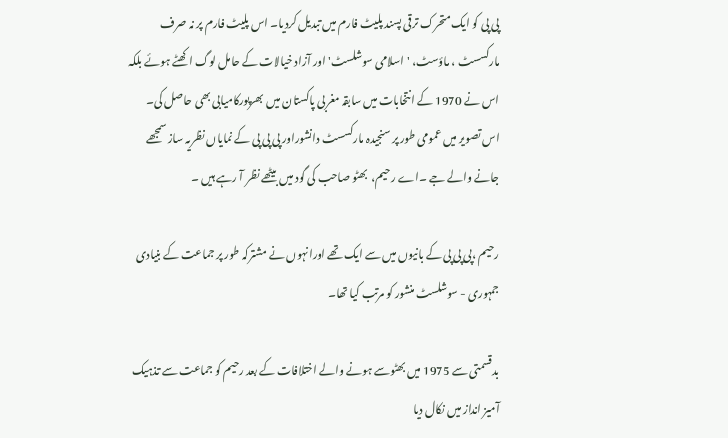پی پی کو ایک متحرک ترقی پسند پلیٹ فارم میں تبدیل کردیا۔ اس پلیٹ فارم پر نہ صرف مارکسسٹ ، ماؤسٹ، 'اسلامی سوشلسٹ' اور آزاد خیالات کے حامل لوگ اکھٹے ہوئے بلکہ اس نے 1970 کے انتخابات میں سابقہ مغربی پاکستان میں  بھرپورکامیابی بھی حاصل کی۔ اس تصویر میں عمومی طور پر سنجیدہ مارکسسٹ دانشوراور پی پی پی کے نمایاں نظریہ ساز سمجھے جانے والے جے ۔اے رحیم،  بھٹو صاحب کی گود میں بیٹھے نظر آ رہے ہیں ۔

رحیم ،پی پی پی کے بانیوں میں سے ایک تھے اورانہوں نے مشترکہ طور پر جماعت کے بنیادی جمہوری - سوشلسٹ منشور کو مرتب کیا تھا۔

بدقسمتی سے 1975 میں بھٹوسے ہونے والے اختلافات کے بعد رحیم کو جماعت سے تذہیک آمیز انداز میں نکال دیا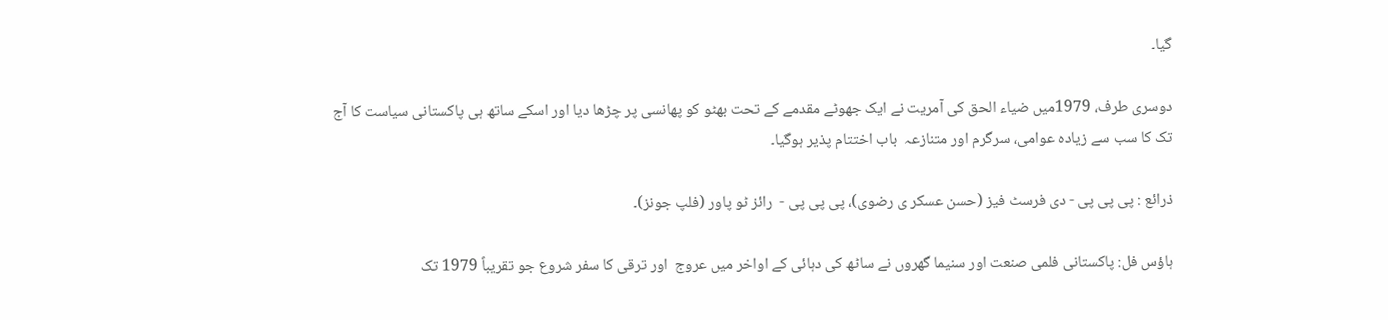گیا۔

دوسری طرف، 1979میں ضیاء الحق کی آمریت نے ایک جھوٹے مقدمے کے تحت بھٹو کو پھانسی پر چڑھا دیا اور اسکے ساتھ ہی پاکستانی سیاست کا آج تک کا سب سے زیادہ عوامی، سرگرم اور متنازعہ  باب اختتام پذیر ہوگیا۔

ذرائع : پی پی پی - دی فرسٹ فیز (حسن عسکر ی رضوی)، پی پی پی -  رائز ٹو پاور (فلپ جونز)۔

ہاؤس فل: پاکستانی فلمی صنعت اور سنیما گھروں نے ساٹھ کی دہائی کے اواخر میں عروج  اور ترقی کا سفر شروع جو تقریباً 1979 تک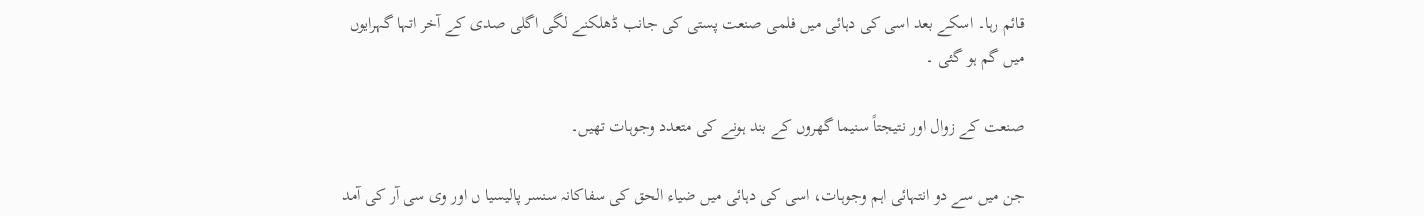قائم رہا۔ اسکے بعد اسی کی دہائی میں فلمی صنعت پستی کی جانب ڈھلکنے لگی اگلی صدی کے آخر اتہا گہرایوں میں گم ہو گئی ۔

صنعت کے زوال اور نتیجتاً سنیما گھروں کے بند ہونے کی متعدد وجوہات تھیں۔

جن میں سے دو انتہائی اہم وجوہات، اسی کی دہائی میں ضیاء الحق کی سفاکانہ سنسر پالیسیا ں اور وی سی آر کی آمد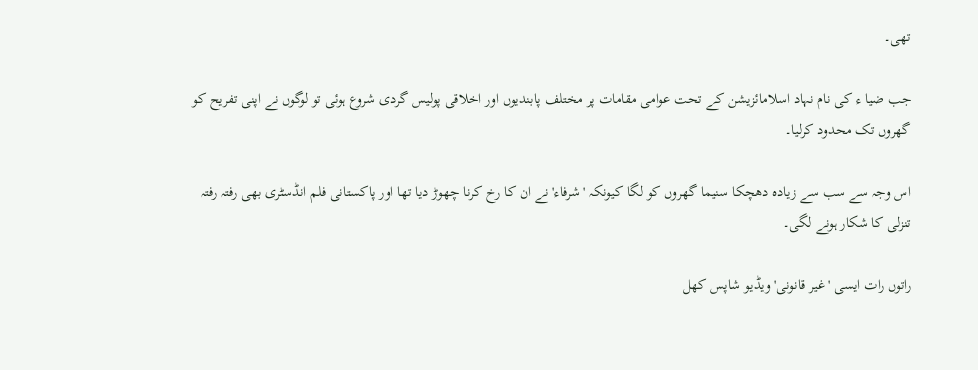تھی۔

جب ضیا ء کی نام نہاد اسلامائزیشن کے تحت عوامی مقامات پر مختلف پابندیوں اور اخلاقی پولیس گردی شروع ہوئی تو لوگوں نے اپنی تفریح کو گھروں تک محدود کرلیا۔

اس وجہ سے سب سے زیادہ دھچکا سنیما گھروں کو لگا کیونکہ 'شرفاء' نے ان کا رخ کرنا چھوڑ دیا تھا اور پاکستانی فلم انڈسٹری بھی رفتہ رفتہ تنزلی کا شکار ہونے لگی۔

راتوں رات ایسی 'غیر قانونی' ویڈیو شاپس کھل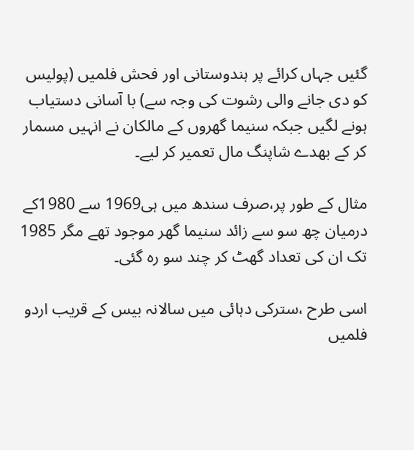گئیں جہاں کرائے پر ہندوستانی اور فحش فلمیں (پولیس کو دی جانے والی رشوت کی وجہ سے) با آسانی دستیاب ہونے لگیں جبکہ سنیما گھروں کے مالکان نے انہیں مسمار کر کے بھدے شاپنگ مال تعمیر کر لیے۔

مثال کے طور پر،صرف سندھ میں ہی1969 سے 1980کے درمیان چھ سو سے زائد سنیما گھر موجود تھے مگر 1985 تک ان کی تعداد گھٹ کر چند سو رہ گئی۔

اسی طرح ،سترکی دہائی میں سالانہ بیس کے قریب اردو فلمیں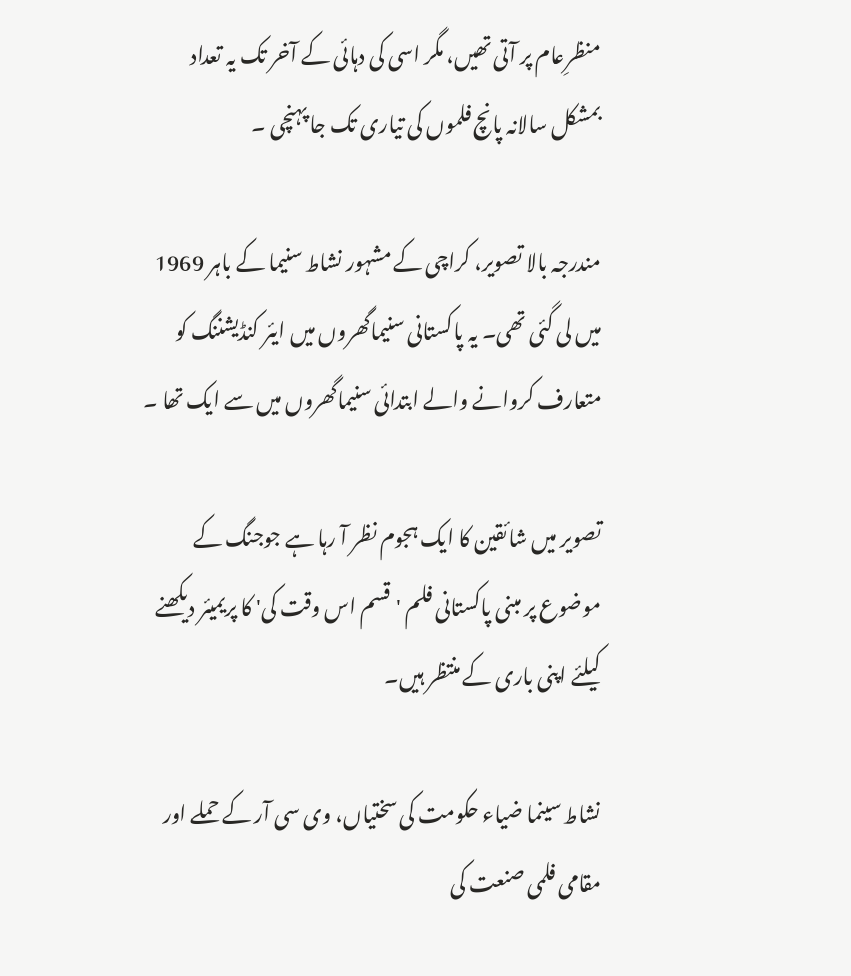منظرِعام پر آتی تھیں، مگر اسی کی دہائی کے آخر تک یہ تعداد بمشکل سالانہ پانچ فلموں کی تیاری تک جا پہنچی ۔

مندرجہ بالا تصویر، کراچی کے مشہور نشاط سنیما کے باہر 1969 میں لی گئی تھی۔ یہ پاکستانی سنیماگھروں میں ایئر کنڈیشننگ کو متعارف کروانے والے ابتدائی سنیماگھروں میں سے ایک تھا ۔

تصویر میں شائقین کا ایک ہجوم نظر آ رہا ہے جوجنگ کے موضوع پر مبنی پاکستانی فلم 'قسم اس وقت کی' کا پریمیئر دیکھنے کیلئے اپنی باری کے منتظر ہیں۔

نشاط سینما ضیاء حکومت کی سختیاں، وی سی آر کے حملے اور مقامی فلمی صنعت کی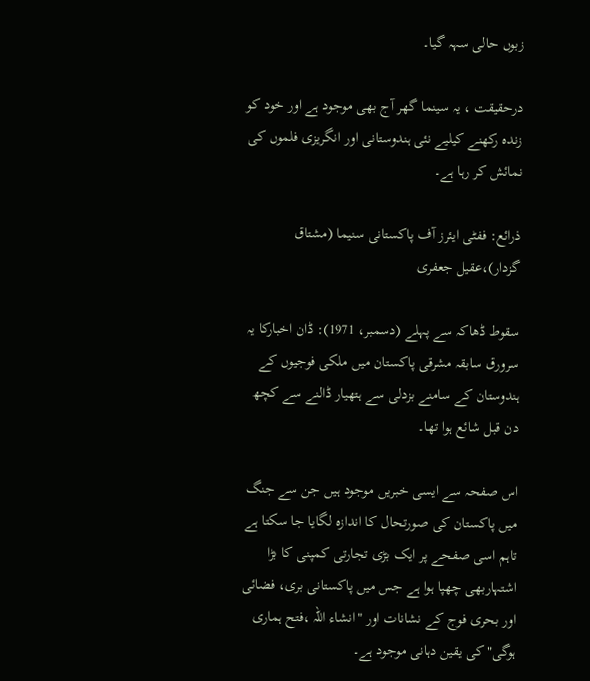زبوں حالی سہہ گیا۔

درحقیقت ، یہ سینما گھر آج بھی موجود ہے اور خود کو زندہ رکھنے کیلیے نئی ہندوستانی اور انگریزی فلموں کی نمائش کر رہا ہے۔

ذرائع: ففٹی ایئرز آف پاکستانی سنیما (مشتاق گزدار)،عقیل جعفری

سقوط ڈھاکہ سے پہلے (دسمبر، 1971): ڈان اخبارکا یہ سرورق سابقہ مشرقی پاکستان میں ملکی فوجیوں کے ہندوستان کے سامنے بزدلی سے ہتھیار ڈالنے سے کچھ دن قبل شائع ہوا تھا۔

اس صفحہ سے ایسی خبریں موجود ہیں جن سے جنگ میں پاکستان کی صورتحال کا اندازہ لگایا جا سکتا ہے تاہم اسی صفحے پر ایک بڑی تجارتی کمپنی کا بڑا اشتہاربھی چھپا ہوا ہے جس میں پاکستانی بری، فضائی اور بحری فوج کے نشانات اور "انشاء اللہ ،فتح ہماری ہوگی"کی یقین دہانی موجود ہے۔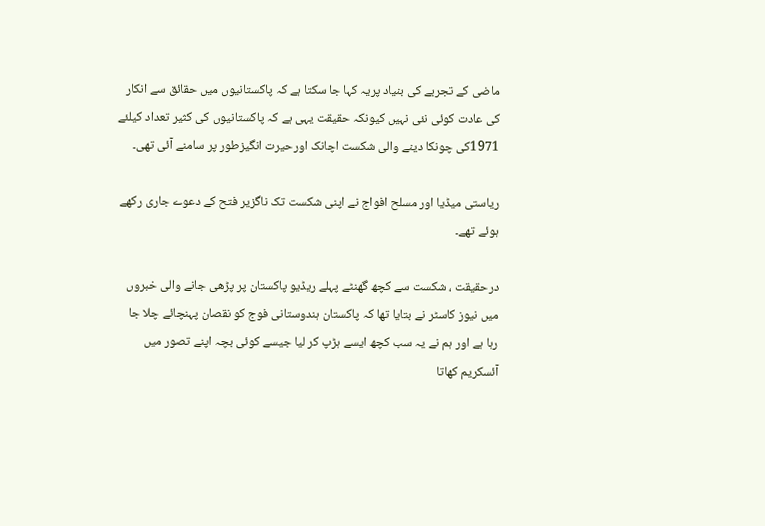ماضی کے تجربے کی بنیاد پریہ کہا جا سکتا ہے کہ پاکستانیوں میں حقائق سے انکار کی عادت کوئی نئی نہیں کیونکہ حقیقت یہی ہے کہ پاکستانیوں کی کثیر تعداد کیلئے 1971کی چونکا دینے والی شکست اچانک اورحیرت انگیزطور پر سامنے آئی تھی۔

ریاستی میڈیا اور مسلح افواج نے اپنی شکست تک ناگزیر فتح کے دعوے جاری رکھے ہوئے تھے۔

درحقیقت ، شکست سے کچھ گھنٹے پہلے ریڈیو پاکستان پر پڑھی جانے والی خبروں میں نیوز کاسٹر نے بتایا تھا کہ پاکستان ہندوستانی فوج کو نقصان پہنچائے چلا جا رہا ہے اور ہم نے یہ سب کچھ ایسے ہڑپ کر لیا جیسے کوئی بچہ اپنے تصور میں آئسکریم کھاتا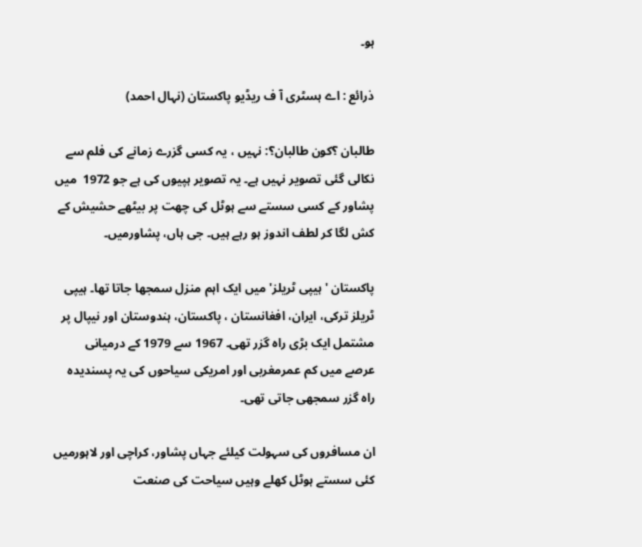ہو۔

ذرائع : اے ہسٹری آ ف ریڈیو پاکستان (نہال احمد)

طالبان ؟کون طالبان؟: نہیں ، یہ کسی گزرے زمانے کی فلم سے نکالی گئی تصویر نہیں ہے۔ یہ تصویر ہپیوں کی ہے جو 1972  میں پشاور کے کسی سستے سے ہوٹل کی چھت پر بیٹھے حشیش کے کش لگا کر لطف اندوز ہو رہے ہیں۔ جی ہاں، پشاورمیں۔

پاکستان 'ہیپی ٹریلز' میں ایک اہم منزل سمجھا جاتا تھا۔ ہیپی ٹریلز ترکی، ایران، افغانستان ، پاکستان، ہندوستان اور نیپال پر مشتمل ایک بڑی راہ گزر تھی۔ 1967 سے 1979 کے درمیانی عرصے میں کم عمرمغربی اور امریکی سیاحوں کی یہ پسندیدہ راہ گزر سمجھی جاتی تھی۔

ان مسافروں کی سہولت کیلئے جہاں پشاور، کراچی اور لاہورمیں کئی سستے ہوٹل کھلے وہیں سیاحت کی صنعت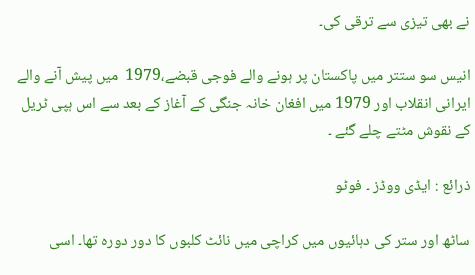نے بھی تیزی سے ترقی کی۔

انیس سو ستتر میں پاکستان پر ہونے والے فوجی قبضے،1979  میں پیش آنے والے ایرانی انقلاب اور 1979 میں افغان خانہ جنگی کے آغاز کے بعد سے اس ہپی ٹریل کے نقوش مٹتے چلے گئے ۔

ذرائع : ایڈی ووڈز ۔ فوٹو

ساٹھ اور ستر کی دہائیوں میں کراچی میں نائٹ کلبوں کا دور دورہ تھا۔ اسی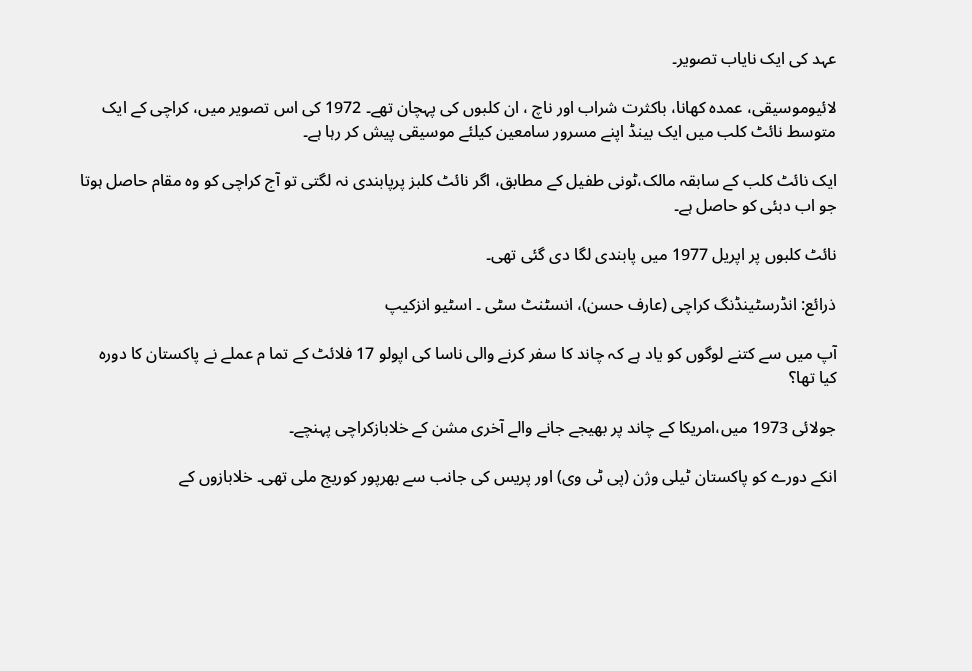عہد کی ایک نایاب تصویر۔

لائیوموسیقی، عمدہ کھانا، باکثرت شراب اور ناچ ، ان کلبوں کی پہچان تھے۔ 1972 کی اس تصویر میں، کراچی کے ایک متوسط نائٹ کلب میں ایک بینڈ اپنے مسرور سامعین کیلئے موسیقی پیش کر رہا ہے۔

ایک نائٹ کلب کے سابقہ مالک،ٹونی طفیل کے مطابق، اگر نائٹ کلبز پرپابندی نہ لگتی تو آج کراچی کو وہ مقام حاصل ہوتا جو اب دبئی کو حاصل ہے۔

نائٹ کلبوں پر اپریل 1977 میں پابندی لگا دی گئی تھی۔

ذرائع: انڈرسٹینڈنگ کراچی (عارف حسن)، انسٹنٹ سٹی ۔ اسٹیو انزکیپ

آپ میں سے کتنے لوگوں کو یاد ہے کہ چاند کا سفر کرنے والی ناسا کی اپولو 17 فلائٹ کے تما م عملے نے پاکستان کا دورہ کیا تھا؟

جولائی 1973 میں،امریکا کے چاند پر بھیجے جانے والے آخری مشن کے خلابازکراچی پہنچے۔

انکے دورے کو پاکستان ٹیلی وژن (پی ٹی وی) اور پریس کی جانب سے بھرپور کوریج ملی تھی۔ خلابازوں کے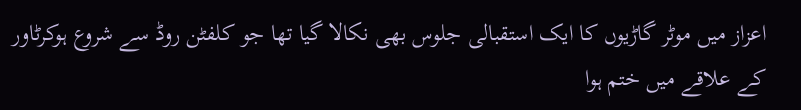اعزاز میں موٹر گاڑیوں کا ایک استقبالی جلوس بھی نکالا گیا تھا جو کلفٹن روڈ سے شروع ہوکرٹاور کے علاقے میں ختم ہوا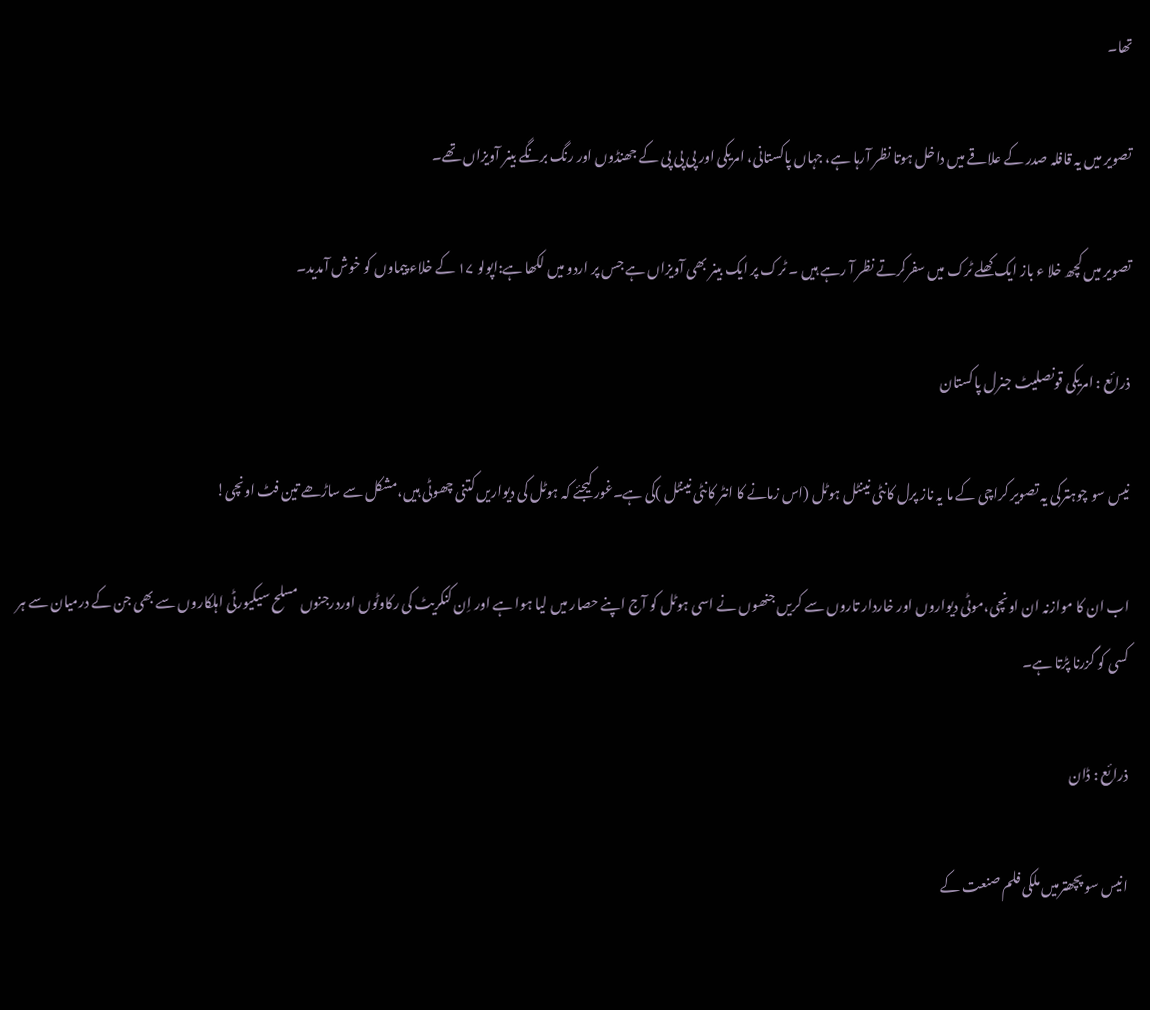تھا۔

تصویر میں یہ قافلہ صدر کے علاقے میں داخل ہوتا نظر آرہا ہے، جہاں پاکستانی، امریکی اور پی پی پی کے جھنڈوں اور رنگ برنگے بینر آویزاں تھے۔

تصویر میں کچھ خلا ء باز ایک کھلے ٹرک میں سفرکرتے نظر آ رہے ہیں ۔ ٹرک پر ایک بینر بھی آویزاں ہے جس پر اردو میں لکھا ہے:اپولو ۱۷ کے خلاء پیماوں کو خوش آمدید۔

ذرائع : امریکی قونصلیٹ جنرل پاکستان

نیس سو چوہترکی یہ تصویر کراچی کے ما یہ ناز پرل کانٹی نینٹل ہوٹل (اس زمانے کا انٹر کانٹی نینٹل )کی ہے۔غور کیجئے کہ ہوٹل کی دیواریں کتنی چھوٹی ہیں،مشکل سے ساڑھے تین فٹ اونچی!

اب ان کا موازنہ ان اونچی،موٹی دیواروں اور خاردار تاروں سے کریں جنھوں نے اسی ہوٹل کو آج اپنے حصار میں لیا ہوا ہے اور اِن کنکریٹ کی رکاوٹوں اوردرجنوں مسلح سیکیورٹی اہلکاروں سے بھی جن کے درمیان سے ہر کسی کو گزرنا پڑتا ہے۔

ذرائع : ڈان

انیس سو پچھترمیں ملکی فلم صنعت کے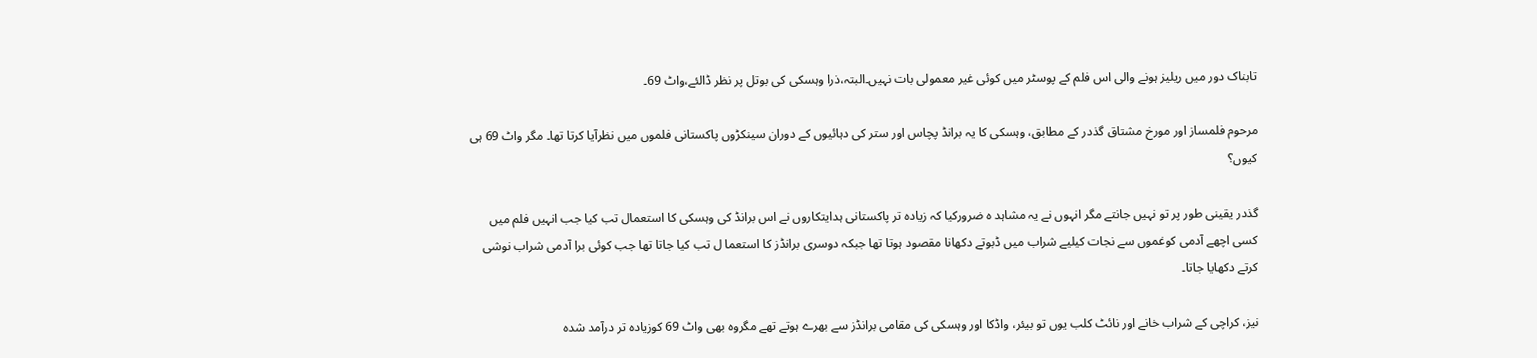تابناک دور میں ریلیز ہونے والی اس فلم کے پوسٹر میں کوئی غیر معمولی بات نہیں۔البتہ،ذرا وہسکی کی بوتل پر نظر ڈالئے،واٹ 69۔

مرحوم فلمساز اور مورخ مشتاق گذدر کے مطابق، وہسکی کا یہ برانڈ پچاس اور ستر کی دہائیوں کے دوران سینکڑوں پاکستانی فلموں میں نظرآیا کرتا تھا۔ مگر واٹ 69 ہی کیوں؟

گذدر یقینی طور پر تو نہیں جانتے مگر انہوں نے یہ مشاہد ہ ضرورکیا کہ زیادہ تر پاکستانی ہدایتکاروں نے اس برانڈ کی وہسکی کا استعمال تب کیا جب انہیں فلم میں کسی اچھے آدمی کوغموں سے نجات کیلیے شراب میں ڈبوتے دکھانا مقصود ہوتا تھا جبکہ دوسری برانڈز کا استعما ل تب کیا جاتا تھا جب کوئی برا آدمی شراب نوشی کرتے دکھایا جاتا۔

نیز، کراچی کے شراب خانے اور نائٹ کلب یوں تو بیئر، واڈکا اور وہسکی کی مقامی برانڈز سے بھرے ہوتے تھے مگروہ بھی واٹ 69 کوزیادہ تر درآمد شدہ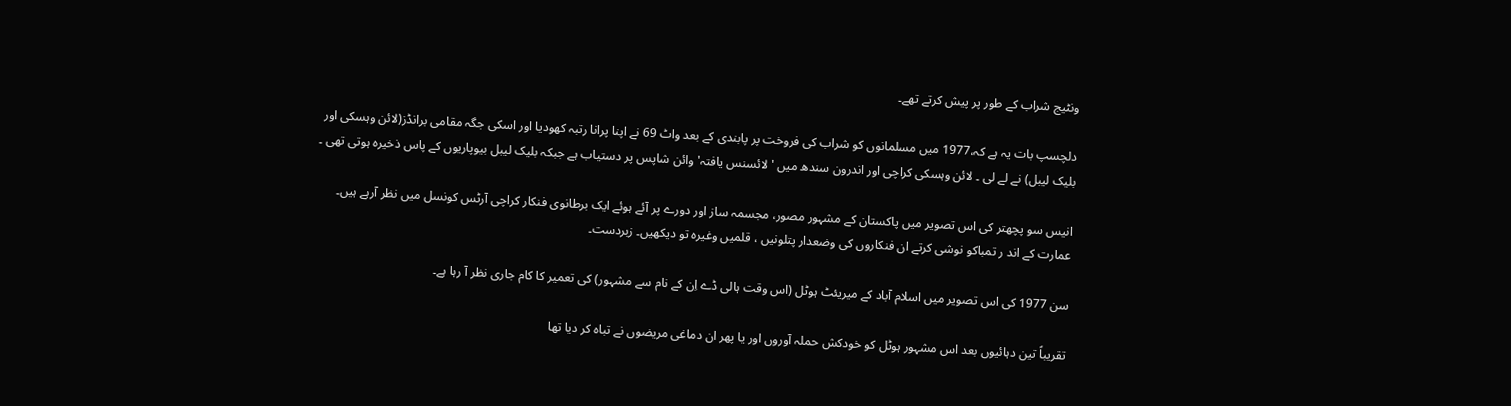ونٹیج شراب کے طور پر پیش کرتے تھے۔

دلچسپ بات یہ ہے کہ،1977 میں مسلمانوں کو شراب کی فروخت پر پابندی کے بعد واٹ 69 نے اپنا پرانا رتبہ کھودیا اور اسکی جگہ مقامی برانڈز(لائن وہسکی اور بلیک لیبل) نے لے لی ۔ لائن وہسکی کراچی اور اندرون سندھ میں 'لائسنس یافتہ' وائن شاپس پر دستیاب ہے جبکہ بلیک لیبل بیوپاریوں کے پاس ذخیرہ ہوتی تھی ۔

انیس سو پچھتر کی اس تصویر میں پاکستان کے مشہور مصور، مجسمہ ساز اور دورے پر آئے ہوئے ایک برطانوی فنکار کراچی آرٹس کونسل میں نظر آرہے ہیں۔ عمارت کے اند ر تمباکو نوشی کرتے ان فنکاروں کی وضعدار پتلونیں ، قلمیں وغیرہ تو دیکھیں۔ زبردست۔

سن 1977 کی اس تصویر میں اسلام آباد کے میریئٹ ہوٹل (اس وقت ہالی ڈے اِن کے نام سے مشہور) کی تعمیر کا کام جاری نظر آ رہا ہے۔

تقریباً تین دہائیوں بعد اس مشہور ہوٹل کو خودکش حملہ آوروں اور یا پھر ان دماغی مریضوں نے تباہ کر دیا تھا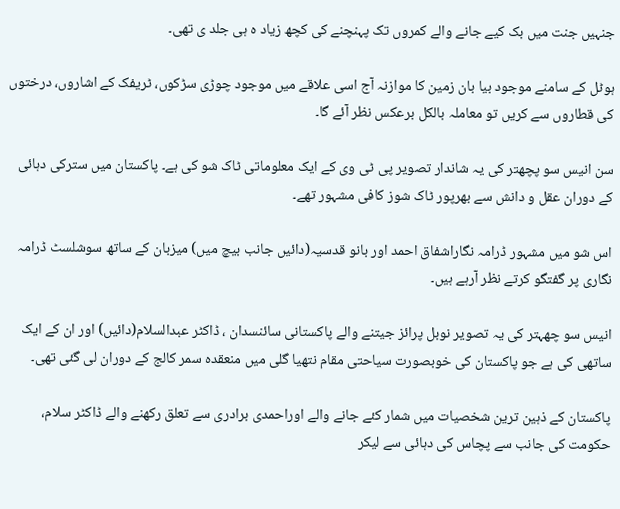جنہیں جنت میں بک کیے جانے والے کمروں تک پہنچنے کی کچھ زیاد ہ ہی جلد ی تھی۔

ہوٹل کے سامنے موجود بیا بان زمین کا موازنہ آج اسی علاقے میں موجود چوڑی سڑکوں، ٹریفک کے اشاروں، درختوں کی قطاروں سے کریں تو معاملہ بالکل برعکس نظر آئے گا۔

سن انیس سو پچھتر کی یہ شاندار تصویر پی ٹی وی کے ایک معلوماتی ٹاک شو کی ہے۔ پاکستان میں سترکی دہائی کے دوران عقل و دانش سے بھرپور ٹاک شوز کافی مشہور تھے۔

اس شو میں مشہور ڈرامہ نگاراشفاق احمد اور بانو قدسیہ(دائیں جانب بیچ میں) میزبان کے ساتھ سوشلسٹ ڈرامہ نگاری پر گفتگو کرتے نظر آرہے ہیں۔

انیس سو چھہتر کی یہ تصویر نوبل پرائز جیتنے والے پاکستانی سائنسدان ، ڈاکٹر عبدالسلام(دائیں) اور ان کے ایک ساتھی کی ہے جو پاکستان کی خوبصورت سیاحتی مقام نتھیا گلی میں منعقدہ سمر کالج کے دوران لی گئی تھی۔

پاکستان کے ذہین ترین شخصیات میں شمار کئے جانے والے اوراحمدی برادری سے تعلق رکھنے والے ڈاکٹر سلام، حکومت کی جانب سے پچاس کی دہائی سے لیکر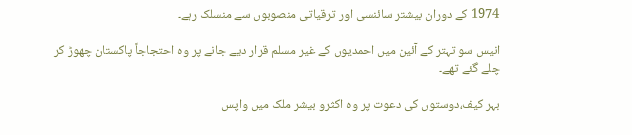1974 کے دوران بیشتر سائنسی اور ترقیاتی منصوبوں سے منسلک رہے۔

انیس سو تہتر کے آئین میں احمدیوں کے غیر مسلم قرار دیے جانے پر وہ احتجاجاً پاکستان چھوڑ کر چلے گئے تھے۔

بہر کیف،دوستوں کی دعوت پر وہ اکثرو بیشر ملک میں واپس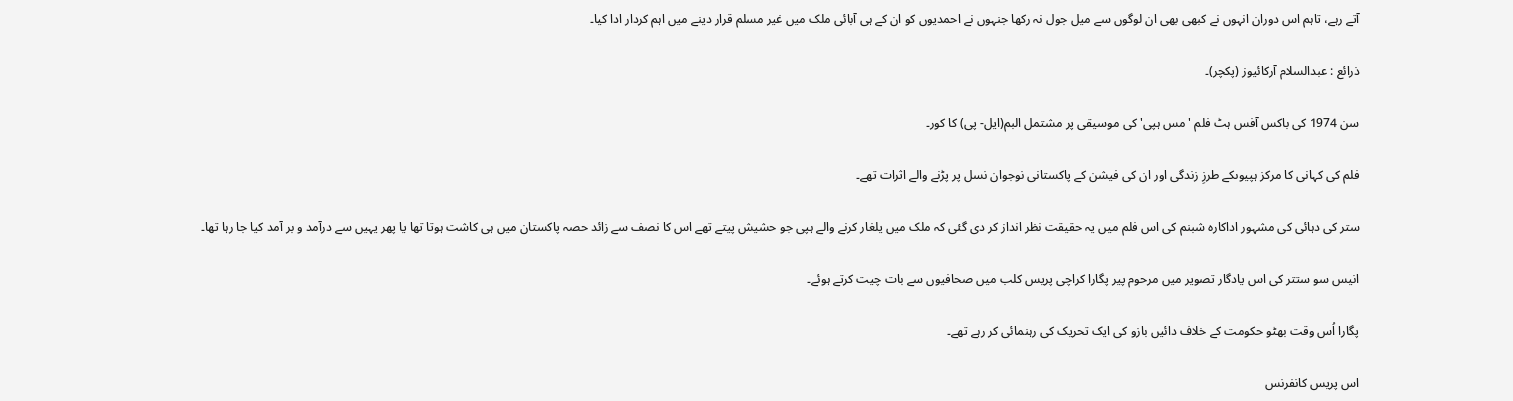آتے رہے، تاہم اس دوران انہوں نے کبھی بھی ان لوگوں سے میل جول نہ رکھا جنہوں نے احمدیوں کو ان کے ہی آبائی ملک میں غیر مسلم قرار دینے میں اہم کردار ادا کیا۔

ذرائع : عبدالسلام آرکائیوز (پکچر)۔

سن 1974 کی باکس آفس ہٹ فلم 'مس ہپی' کی موسیقی پر مشتمل البم(ایل- پی) کا کور۔

فلم کی کہانی کا مرکز ہپیوںکے طرزِ زندگی اور ان کی فیشن کے پاکستانی نوجوان نسل پر پڑنے والے اثرات تھے۔

ستر کی دہائی کی مشہور اداکارہ شبنم کی اس فلم میں یہ حقیقت نظر انداز کر دی گئی کہ ملک میں یلغار کرنے والے ہپی جو حشیش پیتے تھے اس کا نصف سے زائد حصہ پاکستان میں ہی کاشت ہوتا تھا یا پھر یہیں سے درآمد و بر آمد کیا جا رہا تھا۔

انیس سو ستتر کی اس یادگار تصویر میں مرحوم پیر پگارا کراچی پریس کلب میں صحافیوں سے بات چیت کرتے ہوئے۔

پگارا اُس وقت بھٹو حکومت کے خلاف دائیں بازو کی ایک تحریک کی رہنمائی کر رہے تھے۔

اس پریس کانفرنس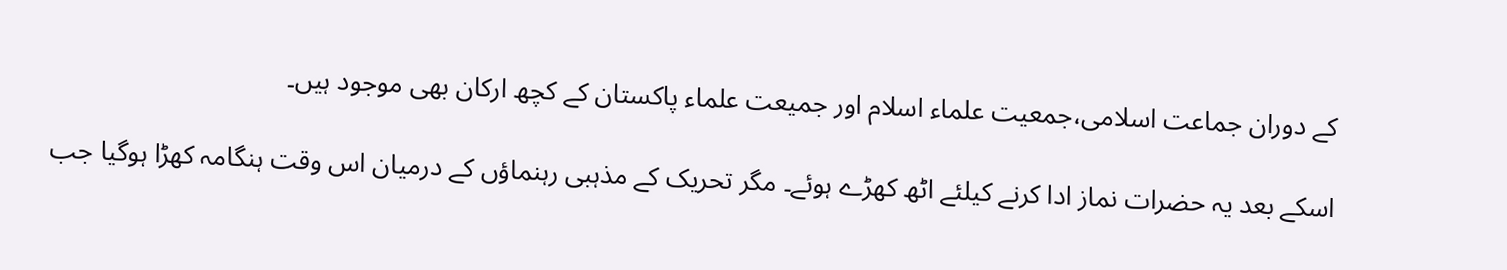کے دوران جماعت اسلامی،جمعیت علماء اسلام اور جمیعت علماء پاکستان کے کچھ ارکان بھی موجود ہیں۔

اسکے بعد یہ حضرات نماز ادا کرنے کیلئے اٹھ کھڑے ہوئے۔ مگر تحریک کے مذہبی رہنماؤں کے درمیان اس وقت ہنگامہ کھڑا ہوگیا جب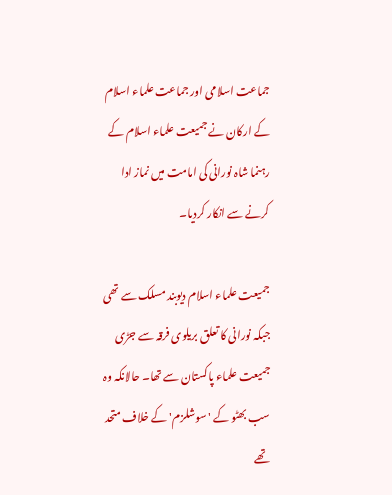جماعت اسلامی اور جماعت علماء اسلام کے ارکان نے جمیعت علماء اسلام کے رہنما شاہ نورانی کی امامت میں نماز ادا کرنے سے انکار کردیا۔

جمیعت علماء اسلام دیوبند مسلک سے تھی جبکہ نورانی کا تعلق بریلوی فرقہ سے جڑی جمیعت علماء پاکستان سے تھا۔ حالانکہ وہ سب بھٹو کے 'سوشلزم' کے خلاف متحد تھے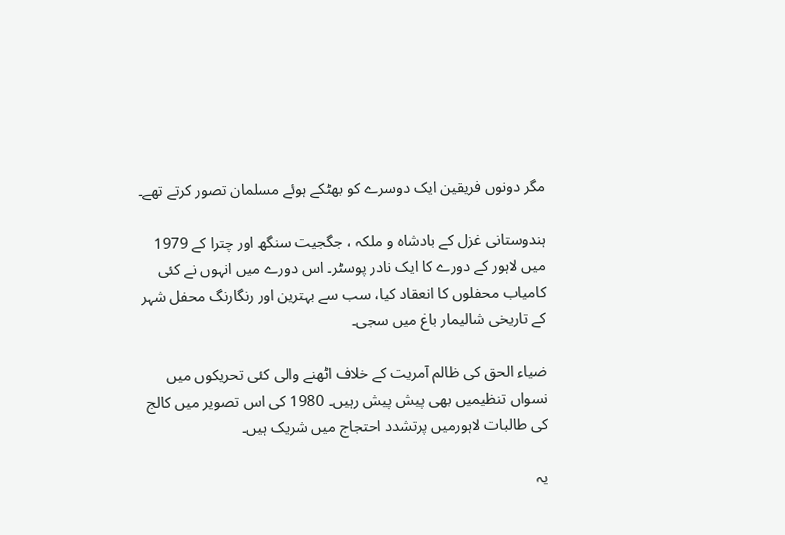مگر دونوں فریقین ایک دوسرے کو بھٹکے ہوئے مسلمان تصور کرتے تھے۔

ہندوستانی غزل کے بادشاہ و ملکہ ، جگجیت سنگھ اور چترا کے 1979 میں لاہور کے دورے کا ایک نادر پوسٹر۔ اس دورے میں انہوں نے کئی کامیاب محفلوں کا انعقاد کیا، سب سے بہترین اور رنگارنگ محفل شہر کے تاریخی شالیمار باغ میں سجی۔

ضیاء الحق کی ظالم آمریت کے خلاف اٹھنے والی کئی تحریکوں میں نسواں تنظیمیں بھی پیش پیش رہیں۔ 1980 کی اس تصویر میں کالج کی طالبات لاہورمیں پرتشدد احتجاج میں شریک ہیں۔

یہ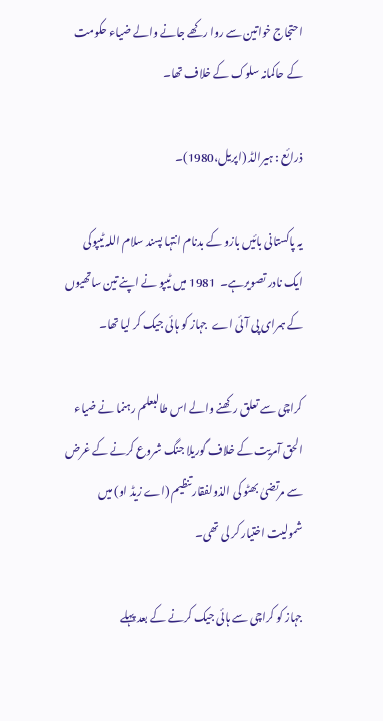احتجاج خواتین سے روا رکھے جانے والے ضیاء حکومت کے حاکمانہ سلوک کے خلاف تھا۔

ذرائع : ہیرالڈ (اپریل،1980)۔

یہ پاکستانی بائیں بازو کے بدنام انتہا پسند سلام اللہ ٹیپوکی ایک نادر تصویرہے۔  1981 میں ٹیپو نے اپنے تین ساتھیوں کے ہمرای پی آئی اے  جہاز کو ہائی جیک کر لیا تھا۔

کراچی سے تعلق رکھنے والے اس طالبعلم رہنما نے ضیاء الحق آمریت کے خلاف گوریلا جنگ شروع کرنے کے غرض سے مرتضیٰ بھٹو کی الذولفقار تنظیم (اے زیڈ او) میں شمولیت اختیار کر لی تھی۔

جہاز کو کراچی سے ہائی جیک کرنے کے بعد پہلے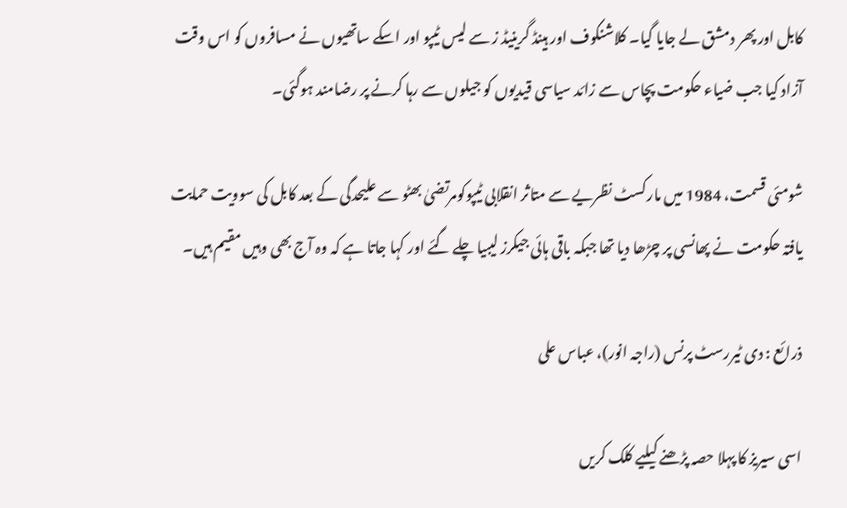کابل اور پھر دمشق لے جایا گیا۔ کلاشنکوف اور ہینڈ گرینیڈ ز سے لیس ٹیپو اور اسکے ساتھیوں نے مسافروں کو اس وقت آزاد کیا جب ضیاء حکومت پچاس سے زائد سیاسی قیدیوں کو جیلوں سے رہا کرنے پر رضامند ہوگئی۔

شومئی قسمت، 1984 میں مارکسٹ نظریے سے متاثر انقلابی ٹیپوکومرتضیٰ بھٹو سے علیحدگی کے بعد کابل کی سوویت حمایت یافتہ حکومت نے پھانسی پر چڑھا دیا تھا جبکہ باقی ہائی جیکرز لیبیا چلے گئے اور کہا جاتا ہے کہ وہ آج بھی وہیں مقیم ہیں۔

ذرائع : دی ٹیررسٹ پرنس (راجہ انور)، عباس علی

اسی سیریز کا پہلا حصہ پڑھنے کیلیے کلک کریں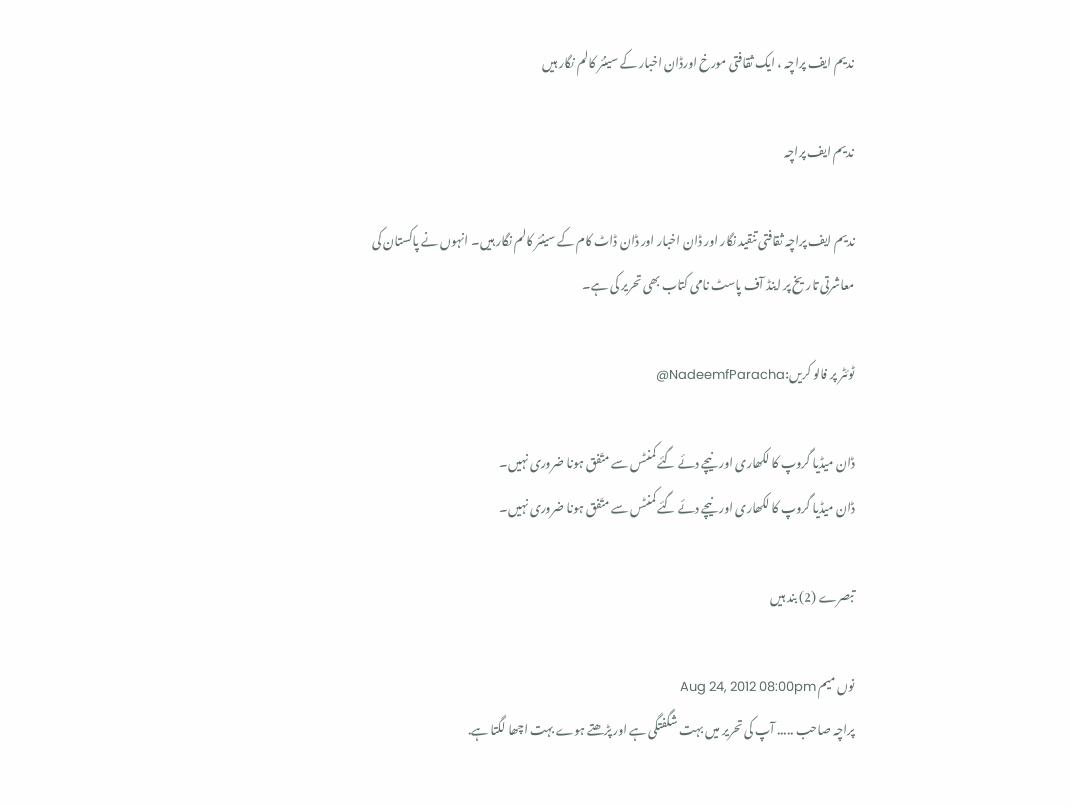ندیم ایف پراچہ ، ایک ثقافتی مورخ اورڈان اخبار کے سینئر کالم نگار ہیں

ندیم ایف پراچہ

ندیم ایف پراچہ ثقافتی تنقید نگار اور ڈان اخبار اور ڈان ڈاٹ کام کے سینئر کالم نگار ہیں۔ انہوں نے پاکستان کی معاشرتی تاریخ پر اینڈ آف پاسٹ نامی کتاب بھی تحریر کی ہے۔

ٹوئٹر پر فالو کریں:NadeemfParacha@

ڈان میڈیا گروپ کا لکھاری اور نیچے دئے گئے کمنٹس سے متّفق ہونا ضروری نہیں۔
ڈان میڈیا گروپ کا لکھاری اور نیچے دئے گئے کمنٹس سے متّفق ہونا ضروری نہیں۔

تبصرے (2) بند ہیں

نوں میم Aug 24, 2012 08:00pm
پراچہ صاحب ..... آپ کی تحریر میں بہت شگفتگی ہے اور پڑھتے ہوے بہت اچھا لگتا ہے.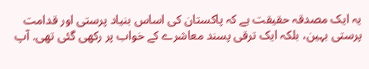یہ ایک مصدقہ حقیقت ہے کہ پاکستان کی اساس بنیاد پرستی اور قدامت پرستی بہین، بلکہ ایک ترقی پسند معاشرے کے خواب پر رکھی گئی تھی. آپ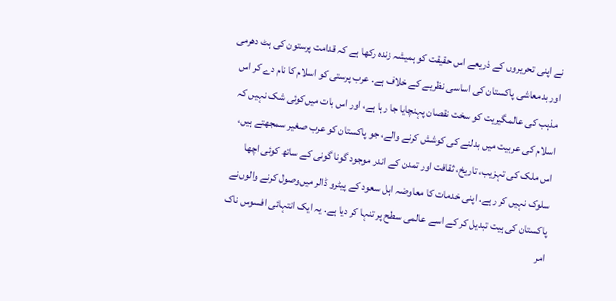نے اپنی تحریروں کے ذریعے اس حقیقت کو ہمیشہ زندہ رکھا ہے کہ قدامت پرستون کی ہٹ دھرمی اور بدمعاشی پاکستان کی اساسی نظریے کے خلاف ہے. عرب پرستی کو اسلام کا نام دے کر اس مذہب کی عالمگیریت کو سخت نقصان پہنچایا جا رہا ہے، اور اس بات میں‌کوئی شک نہیں کہ اسلام کی عربیت میں بدلنے کی کوشش کرنے والے، جو پاکستان کو عرب صغیر سمجھتے ہیں، اس ملک کی تہزیب، تاریخ، ثقافت اور تمدن کے اندر موجود گونا گونی کے ساتھ کوئی اچھا سلوک نہیں کر رہے. اپنی خدمات کا معاوضہ اہل سعود کے پیٹرو ڈالر میں‌وصول کرنے والوں‌نے پاکستان کی ہیت تبدیل کر کے اسے عالمی سطح پر تنہا کر دیا ہے. یہ ایک انتہائی افسوس ناک امر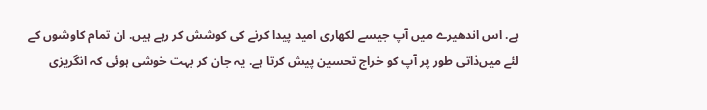ہے. اس اندھیرے میں آپ جیسے لکھاری امید پیدا کرنے کی کوشش کر رہے ہیں. ان تمام کاوشوں کے لئے میں‌ذاتی طور پر آپ کو خراج تحسین پیش کرتا ہے. یہ جان کر بہت خوشی ہوئی کہ انگریزی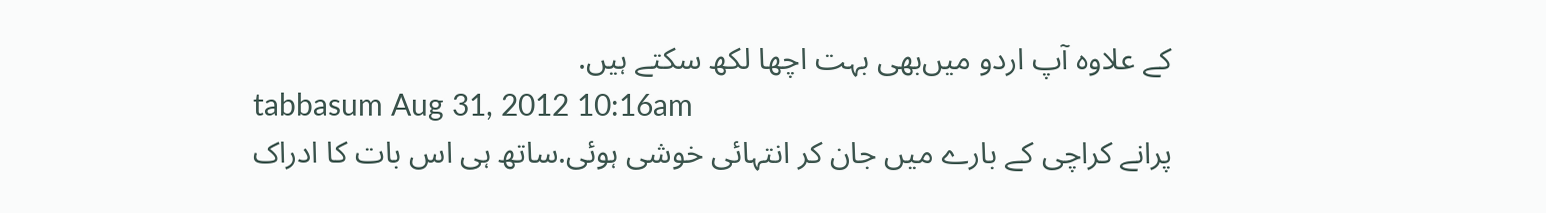کے علاوہ آپ اردو میں‌بھی بہت اچھا لکھ سکتے ہیں.
tabbasum Aug 31, 2012 10:16am
پرانے کراچی کے بارے میں جان کر انتہائی خوشی ہوئی.ساتھ ہی اس بات کا ادراک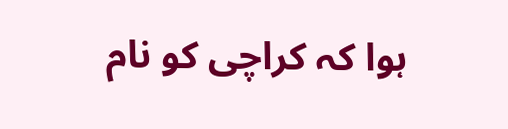ہوا کہ کراچی کو نام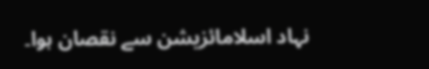نہاد اسلامائزیشن سے نقصان ہوا۔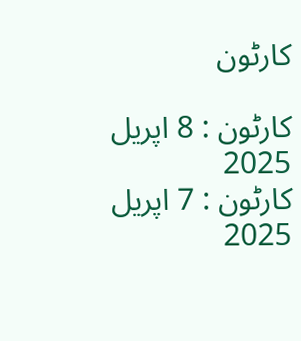کارٹون

کارٹون : 8 اپریل 2025
کارٹون : 7 اپریل 2025